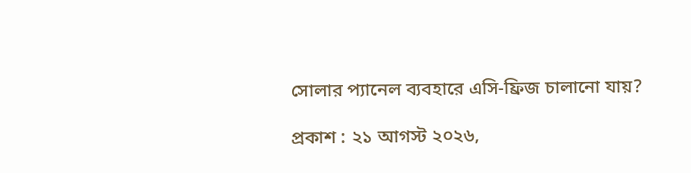সোলার প্যানেল ব্যবহারে এসি-ফ্রিজ চালানো যায়?

প্রকাশ : ২১ আগস্ট ২০২৬,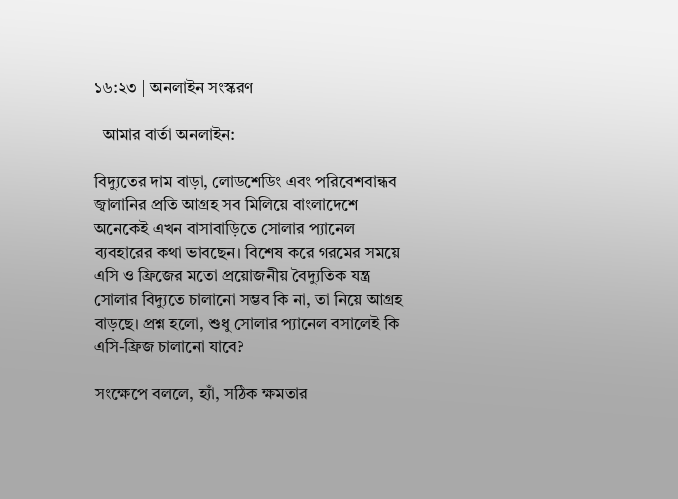১৬:২৩ | অনলাইন সংস্করণ

  আমার বার্তা অনলাইন:

বিদ্যুতের দাম বাড়া, লোডশেডিং এবং পরিবেশবান্ধব জ্বালানির প্রতি আগ্রহ সব মিলিয়ে বাংলাদেশে অনেকেই এখন বাসাবাড়িতে সোলার প্যানেল ব্যবহারের কথা ভাবছেন। বিশেষ করে গরমের সময়ে এসি ও ফ্রিজের মতো প্রয়োজনীয় বৈদ্যুতিক যন্ত্র সোলার বিদ্যুতে চালানো সম্ভব কি না, তা নিয়ে আগ্রহ বাড়ছে। প্রশ্ন হলো, শুধু সোলার প্যানেল বসালেই কি এসি-ফ্রিজ চালানো যাবে?

সংক্ষেপে বললে, হ্যাঁ, সঠিক ক্ষমতার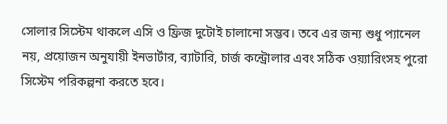সোলার সিস্টেম থাকলে এসি ও ফ্রিজ দুটোই চালানো সম্ভব। তবে এর জন্য শুধু প্যানেল নয়, প্রয়োজন অনুযায়ী ইনভার্টার, ব্যাটারি, চার্জ কন্ট্রোলার এবং সঠিক ওয়্যারিংসহ পুরো সিস্টেম পরিকল্পনা করতে হবে।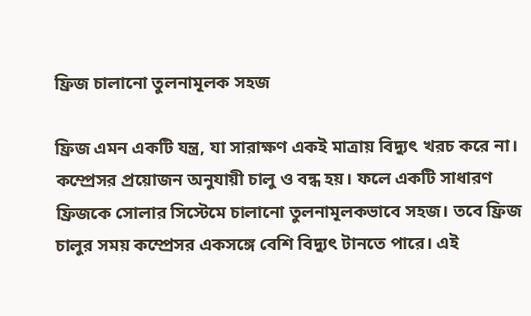ফ্রিজ চালানো তুলনামূলক সহজ

ফ্রিজ এমন একটি যন্ত্র, যা সারাক্ষণ একই মাত্রায় বিদ্যুৎ খরচ করে না। কম্প্রেসর প্রয়োজন অনুযায়ী চালু ও বন্ধ হয়। ফলে একটি সাধারণ ফ্রিজকে সোলার সিস্টেমে চালানো তুলনামূলকভাবে সহজ। তবে ফ্রিজ চালুর সময় কম্প্রেসর একসঙ্গে বেশি বিদ্যুৎ টানতে পারে। এই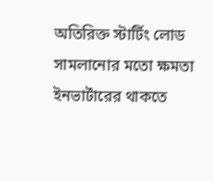অতিরিক্ত স্টার্টিং লোড সামলানোর মতো ক্ষমতা ইনভার্টারের থাকতে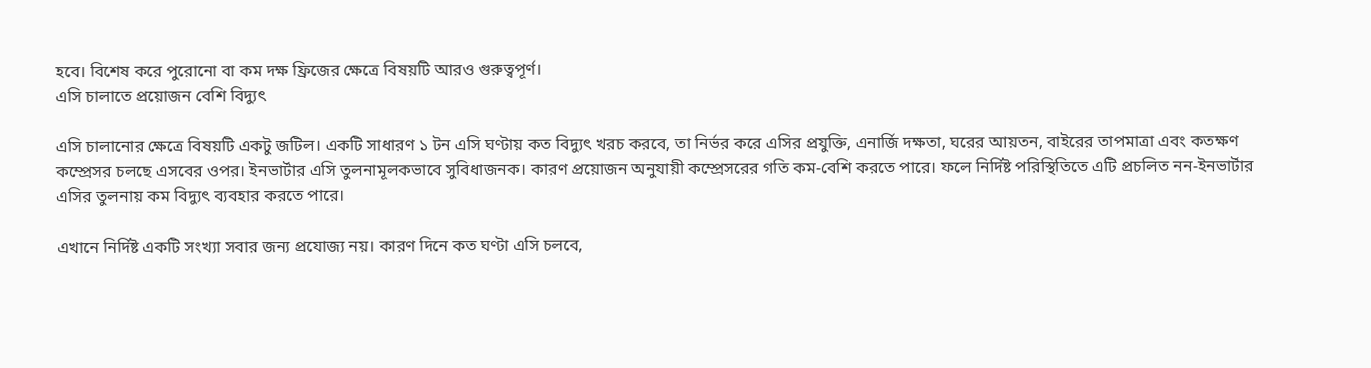হবে। বিশেষ করে পুরোনো বা কম দক্ষ ফ্রিজের ক্ষেত্রে বিষয়টি আরও গুরুত্বপূর্ণ।
এসি চালাতে প্রয়োজন বেশি বিদ্যুৎ

এসি চালানোর ক্ষেত্রে বিষয়টি একটু জটিল। একটি সাধারণ ১ টন এসি ঘণ্টায় কত বিদ্যুৎ খরচ করবে, তা নির্ভর করে এসির প্রযুক্তি, এনার্জি দক্ষতা, ঘরের আয়তন, বাইরের তাপমাত্রা এবং কতক্ষণ কম্প্রেসর চলছে এসবের ওপর। ইনভার্টার এসি তুলনামূলকভাবে সুবিধাজনক। কারণ প্রয়োজন অনুযায়ী কম্প্রেসরের গতি কম-বেশি করতে পারে। ফলে নির্দিষ্ট পরিস্থিতিতে এটি প্রচলিত নন-ইনভার্টার এসির তুলনায় কম বিদ্যুৎ ব্যবহার করতে পারে।

এখানে নির্দিষ্ট একটি সংখ্যা সবার জন্য প্রযোজ্য নয়। কারণ দিনে কত ঘণ্টা এসি চলবে,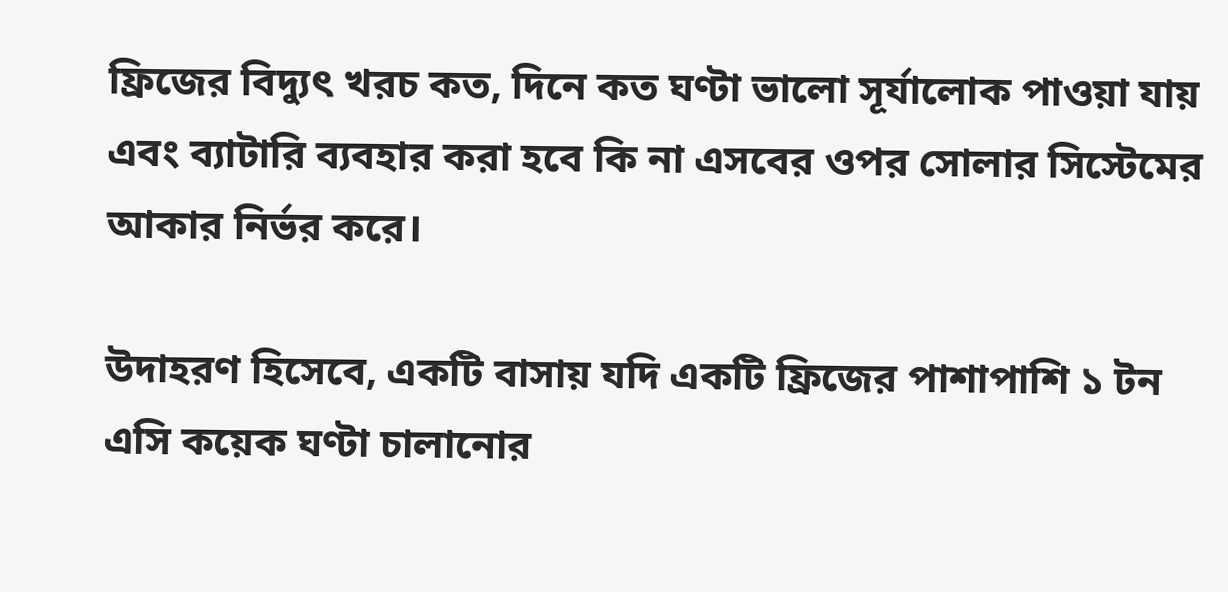ফ্রিজের বিদ্যুৎ খরচ কত, দিনে কত ঘণ্টা ভালো সূর্যালোক পাওয়া যায় এবং ব্যাটারি ব্যবহার করা হবে কি না এসবের ওপর সোলার সিস্টেমের আকার নির্ভর করে।

উদাহরণ হিসেবে, একটি বাসায় যদি একটি ফ্রিজের পাশাপাশি ১ টন এসি কয়েক ঘণ্টা চালানোর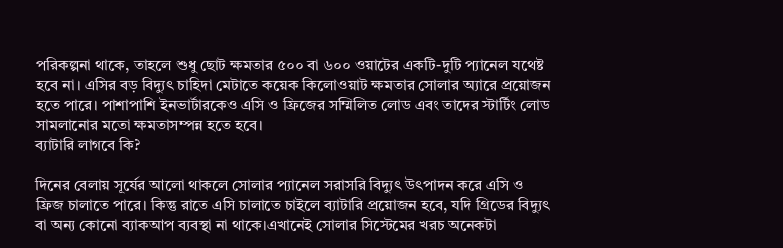পরিকল্পনা থাকে, তাহলে শুধু ছোট ক্ষমতার ৫০০ বা ৬০০ ওয়াটের একটি-দুটি প্যানেল যথেষ্ট হবে না। এসির বড় বিদ্যুৎ চাহিদা মেটাতে কয়েক কিলোওয়াট ক্ষমতার সোলার অ্যারে প্রয়োজন হতে পারে। পাশাপাশি ইনভার্টারকেও এসি ও ফ্রিজের সম্মিলিত লোড এবং তাদের স্টার্টিং লোড সামলানোর মতো ক্ষমতাসম্পন্ন হতে হবে।
ব্যাটারি লাগবে কি?

দিনের বেলায় সূর্যের আলো থাকলে সোলার প্যানেল সরাসরি বিদ্যুৎ উৎপাদন করে এসি ও ফ্রিজ চালাতে পারে। কিন্তু রাতে এসি চালাতে চাইলে ব্যাটারি প্রয়োজন হবে, যদি গ্রিডের বিদ্যুৎ বা অন্য কোনো ব্যাকআপ ব্যবস্থা না থাকে।এখানেই সোলার সিস্টেমের খরচ অনেকটা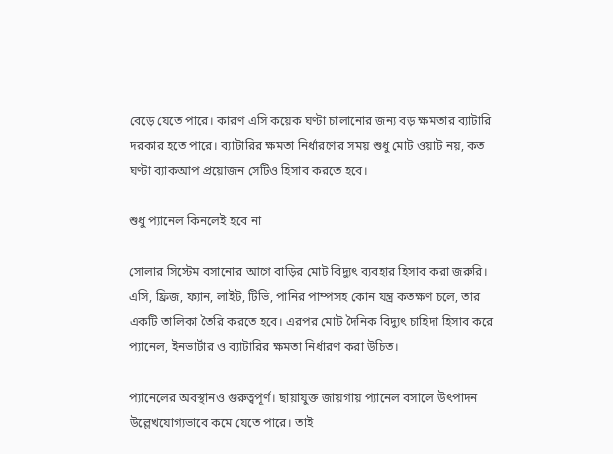বেড়ে যেতে পারে। কারণ এসি কয়েক ঘণ্টা চালানোর জন্য বড় ক্ষমতার ব্যাটারি দরকার হতে পারে। ব্যাটারির ক্ষমতা নির্ধারণের সময় শুধু মোট ওয়াট নয়, কত ঘণ্টা ব্যাকআপ প্রয়োজন সেটিও হিসাব করতে হবে।

শুধু প্যানেল কিনলেই হবে না

সোলার সিস্টেম বসানোর আগে বাড়ির মোট বিদ্যুৎ ব্যবহার হিসাব করা জরুরি। এসি, ফ্রিজ, ফ্যান, লাইট, টিভি, পানির পাম্পসহ কোন যন্ত্র কতক্ষণ চলে, তার একটি তালিকা তৈরি করতে হবে। এরপর মোট দৈনিক বিদ্যুৎ চাহিদা হিসাব করে প্যানেল, ইনভার্টার ও ব্যাটারির ক্ষমতা নির্ধারণ করা উচিত।

প্যানেলের অবস্থানও গুরুত্বপূর্ণ। ছায়াযুক্ত জায়গায় প্যানেল বসালে উৎপাদন উল্লেখযোগ্যভাবে কমে যেতে পারে। তাই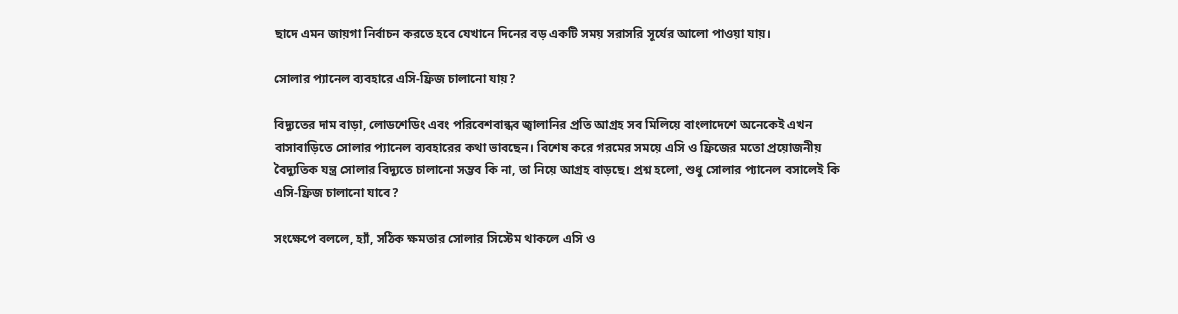ছাদে এমন জায়গা নির্বাচন করতে হবে যেখানে দিনের বড় একটি সময় সরাসরি সূর্যের আলো পাওয়া যায়।

সোলার প্যানেল ব্যবহারে এসি-ফ্রিজ চালানো যায়?

বিদ্যুতের দাম বাড়া, লোডশেডিং এবং পরিবেশবান্ধব জ্বালানির প্রতি আগ্রহ সব মিলিয়ে বাংলাদেশে অনেকেই এখন বাসাবাড়িতে সোলার প্যানেল ব্যবহারের কথা ভাবছেন। বিশেষ করে গরমের সময়ে এসি ও ফ্রিজের মতো প্রয়োজনীয় বৈদ্যুতিক যন্ত্র সোলার বিদ্যুতে চালানো সম্ভব কি না, তা নিয়ে আগ্রহ বাড়ছে। প্রশ্ন হলো, শুধু সোলার প্যানেল বসালেই কি এসি-ফ্রিজ চালানো যাবে?

সংক্ষেপে বললে, হ্যাঁ, সঠিক ক্ষমতার সোলার সিস্টেম থাকলে এসি ও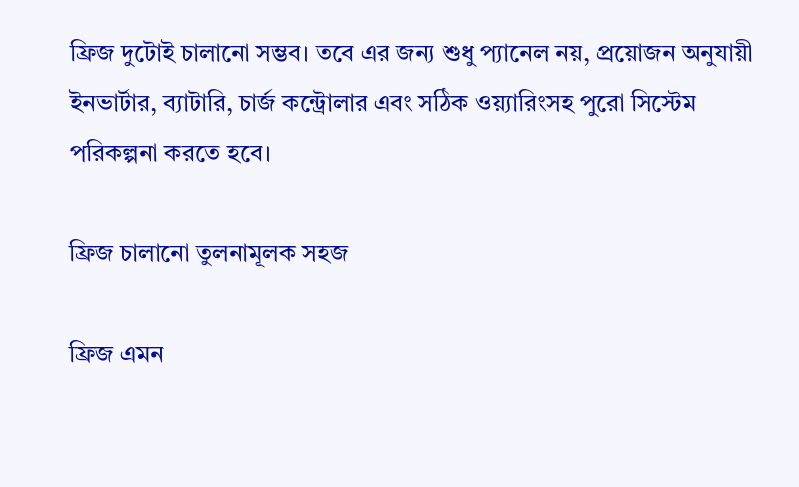ফ্রিজ দুটোই চালানো সম্ভব। তবে এর জন্য শুধু প্যানেল নয়, প্রয়োজন অনুযায়ী ইনভার্টার, ব্যাটারি, চার্জ কন্ট্রোলার এবং সঠিক ওয়্যারিংসহ পুরো সিস্টেম পরিকল্পনা করতে হবে।

ফ্রিজ চালানো তুলনামূলক সহজ

ফ্রিজ এমন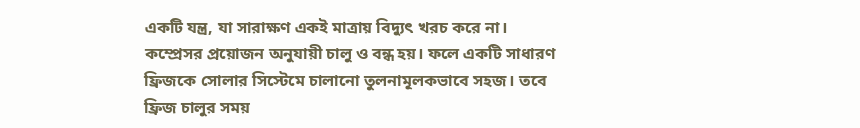একটি যন্ত্র, যা সারাক্ষণ একই মাত্রায় বিদ্যুৎ খরচ করে না। কম্প্রেসর প্রয়োজন অনুযায়ী চালু ও বন্ধ হয়। ফলে একটি সাধারণ ফ্রিজকে সোলার সিস্টেমে চালানো তুলনামূলকভাবে সহজ। তবে ফ্রিজ চালুর সময়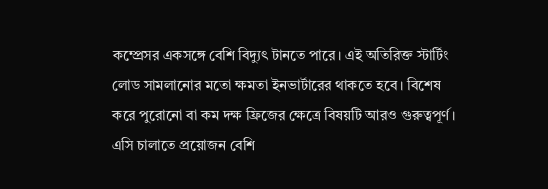কম্প্রেসর একসঙ্গে বেশি বিদ্যুৎ টানতে পারে। এই অতিরিক্ত স্টার্টিং লোড সামলানোর মতো ক্ষমতা ইনভার্টারের থাকতে হবে। বিশেষ করে পুরোনো বা কম দক্ষ ফ্রিজের ক্ষেত্রে বিষয়টি আরও গুরুত্বপূর্ণ।
এসি চালাতে প্রয়োজন বেশি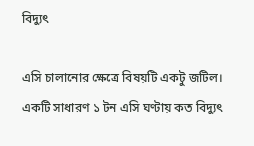বিদ্যুৎ

এসি চালানোর ক্ষেত্রে বিষয়টি একটু জটিল। একটি সাধারণ ১ টন এসি ঘণ্টায় কত বিদ্যুৎ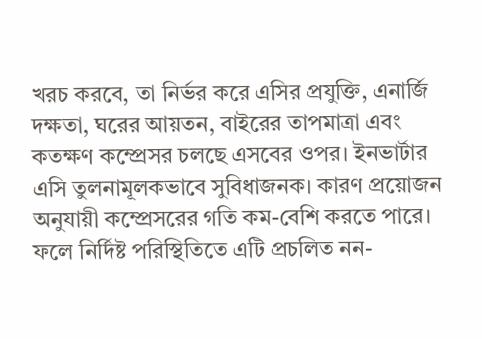খরচ করবে, তা নির্ভর করে এসির প্রযুক্তি, এনার্জি দক্ষতা, ঘরের আয়তন, বাইরের তাপমাত্রা এবং কতক্ষণ কম্প্রেসর চলছে এসবের ওপর। ইনভার্টার এসি তুলনামূলকভাবে সুবিধাজনক। কারণ প্রয়োজন অনুযায়ী কম্প্রেসরের গতি কম-বেশি করতে পারে। ফলে নির্দিষ্ট পরিস্থিতিতে এটি প্রচলিত নন-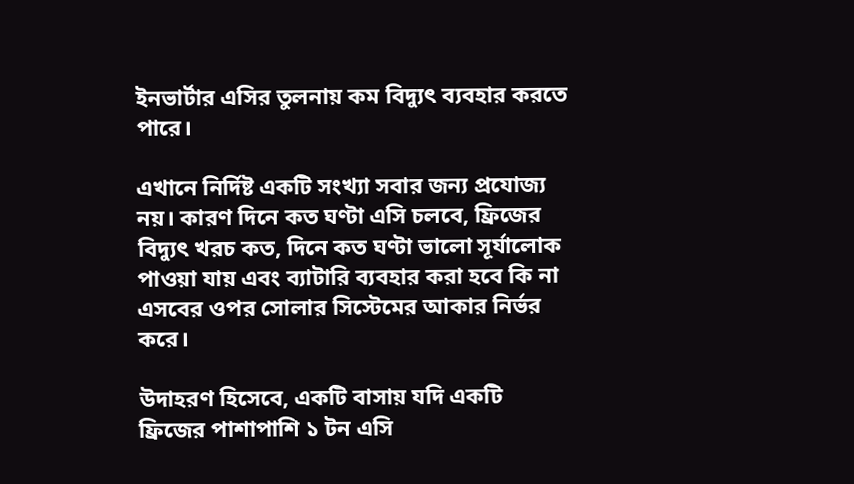ইনভার্টার এসির তুলনায় কম বিদ্যুৎ ব্যবহার করতে পারে।

এখানে নির্দিষ্ট একটি সংখ্যা সবার জন্য প্রযোজ্য নয়। কারণ দিনে কত ঘণ্টা এসি চলবে, ফ্রিজের বিদ্যুৎ খরচ কত, দিনে কত ঘণ্টা ভালো সূর্যালোক পাওয়া যায় এবং ব্যাটারি ব্যবহার করা হবে কি না এসবের ওপর সোলার সিস্টেমের আকার নির্ভর করে।

উদাহরণ হিসেবে, একটি বাসায় যদি একটি ফ্রিজের পাশাপাশি ১ টন এসি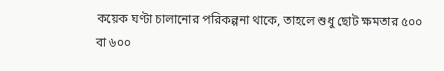কয়েক ঘণ্টা চালানোর পরিকল্পনা থাকে, তাহলে শুধু ছোট ক্ষমতার ৫০০ বা ৬০০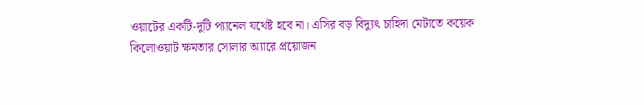ওয়াটের একটি-দুটি প্যানেল যথেষ্ট হবে না। এসির বড় বিদ্যুৎ চাহিদা মেটাতে কয়েক কিলোওয়াট ক্ষমতার সোলার অ্যারে প্রয়োজন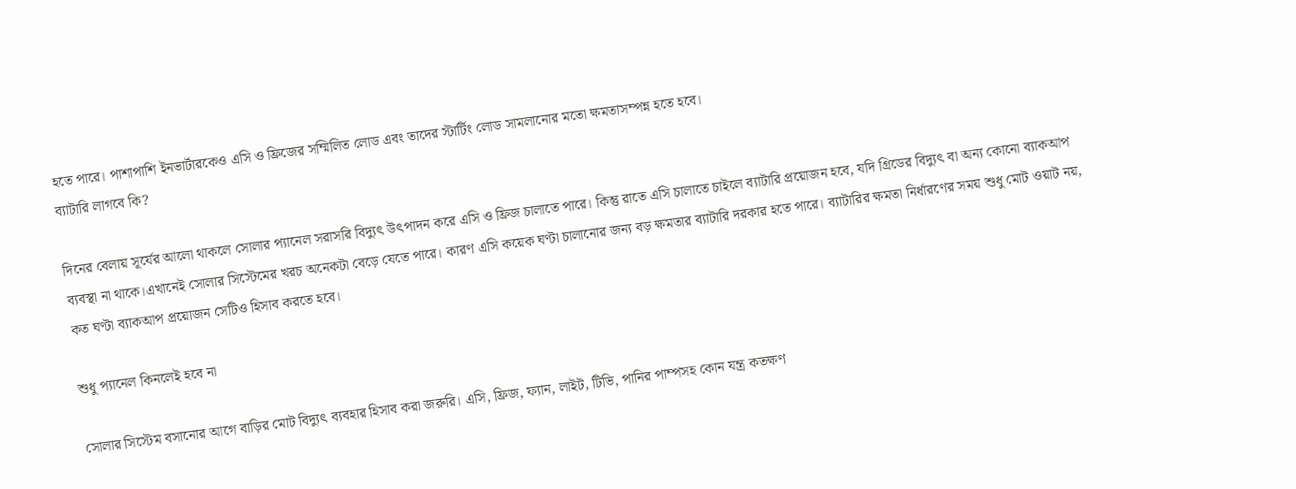হতে পারে। পাশাপাশি ইনভার্টারকেও এসি ও ফ্রিজের সম্মিলিত লোড এবং তাদের স্টার্টিং লোড সামলানোর মতো ক্ষমতাসম্পন্ন হতে হবে।
ব্যাটারি লাগবে কি?

দিনের বেলায় সূর্যের আলো থাকলে সোলার প্যানেল সরাসরি বিদ্যুৎ উৎপাদন করে এসি ও ফ্রিজ চালাতে পারে। কিন্তু রাতে এসি চালাতে চাইলে ব্যাটারি প্রয়োজন হবে, যদি গ্রিডের বিদ্যুৎ বা অন্য কোনো ব্যাকআপ ব্যবস্থা না থাকে।এখানেই সোলার সিস্টেমের খরচ অনেকটা বেড়ে যেতে পারে। কারণ এসি কয়েক ঘণ্টা চালানোর জন্য বড় ক্ষমতার ব্যাটারি দরকার হতে পারে। ব্যাটারির ক্ষমতা নির্ধারণের সময় শুধু মোট ওয়াট নয়, কত ঘণ্টা ব্যাকআপ প্রয়োজন সেটিও হিসাব করতে হবে।

শুধু প্যানেল কিনলেই হবে না

সোলার সিস্টেম বসানোর আগে বাড়ির মোট বিদ্যুৎ ব্যবহার হিসাব করা জরুরি। এসি, ফ্রিজ, ফ্যান, লাইট, টিভি, পানির পাম্পসহ কোন যন্ত্র কতক্ষণ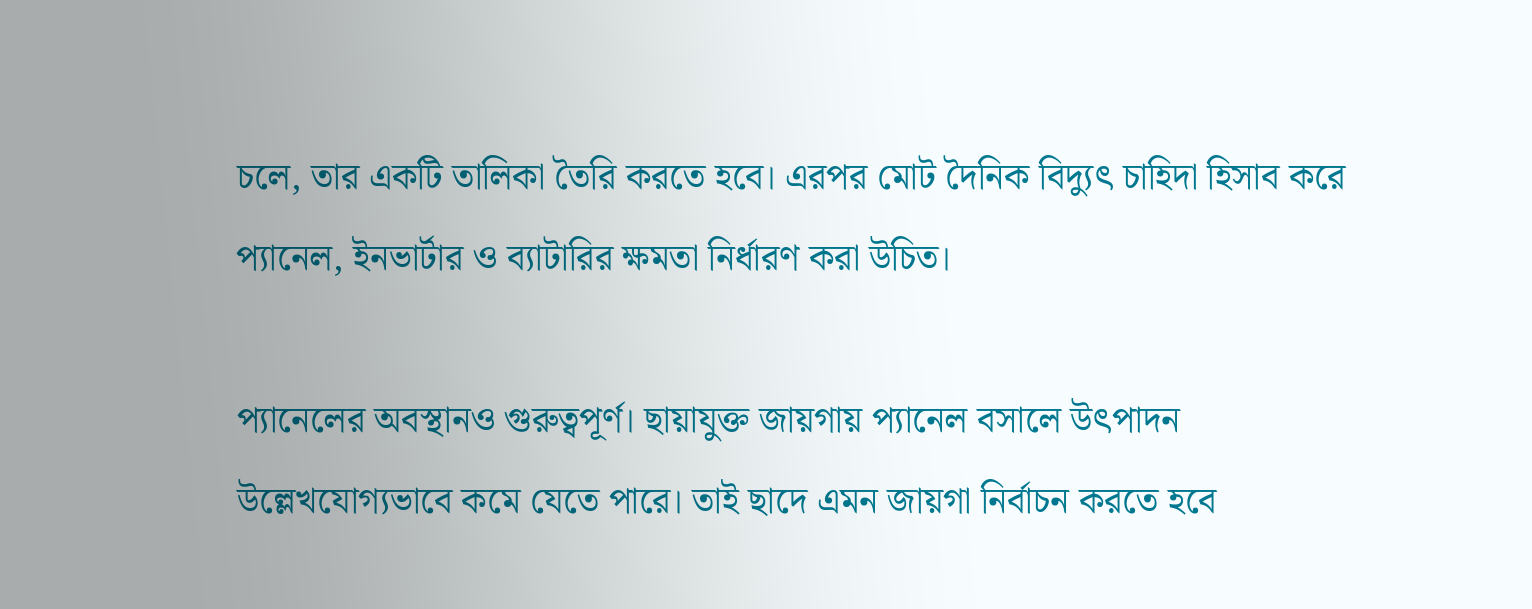চলে, তার একটি তালিকা তৈরি করতে হবে। এরপর মোট দৈনিক বিদ্যুৎ চাহিদা হিসাব করে প্যানেল, ইনভার্টার ও ব্যাটারির ক্ষমতা নির্ধারণ করা উচিত।

প্যানেলের অবস্থানও গুরুত্বপূর্ণ। ছায়াযুক্ত জায়গায় প্যানেল বসালে উৎপাদন উল্লেখযোগ্যভাবে কমে যেতে পারে। তাই ছাদে এমন জায়গা নির্বাচন করতে হবে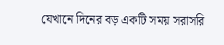যেখানে দিনের বড় একটি সময় সরাসরি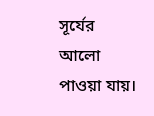সূর্যের আলো পাওয়া যায়।